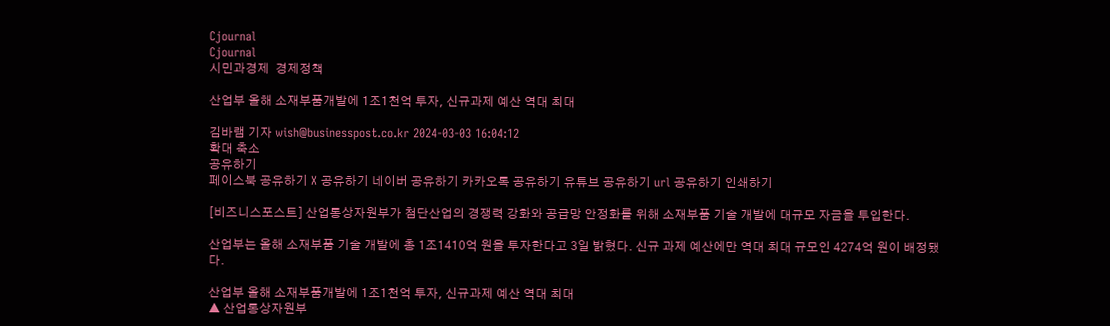Cjournal
Cjournal
시민과경제  경제정책

산업부 올해 소재부품개발에 1조1천억 투자, 신규과제 예산 역대 최대

김바램 기자 wish@businesspost.co.kr 2024-03-03 16:04:12
확대 축소
공유하기
페이스북 공유하기 X 공유하기 네이버 공유하기 카카오톡 공유하기 유튜브 공유하기 url 공유하기 인쇄하기

[비즈니스포스트] 산업통상자원부가 첨단산업의 경쟁력 강화와 공급망 안정화를 위해 소재부품 기술 개발에 대규모 자금을 투입한다.

산업부는 올해 소재부품 기술 개발에 총 1조1410억 원을 투자한다고 3일 밝혔다. 신규 과제 예산에만 역대 최대 규모인 4274억 원이 배정됐다.

산업부 올해 소재부품개발에 1조1천억 투자, 신규과제 예산 역대 최대
▲ 산업통상자원부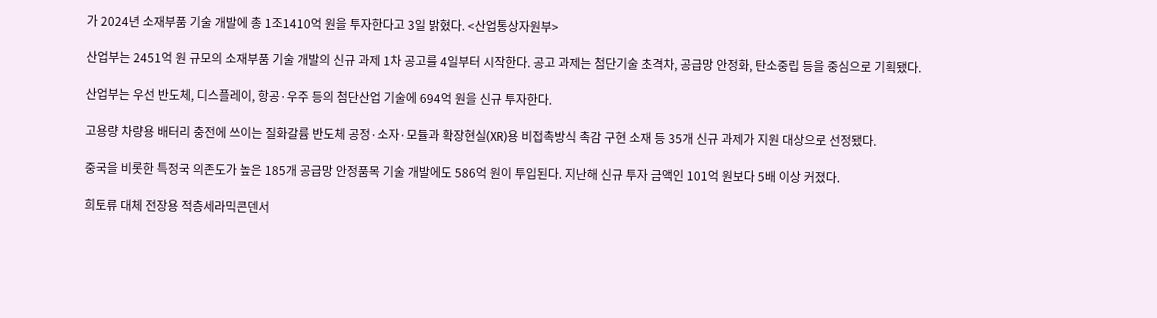가 2024년 소재부품 기술 개발에 총 1조1410억 원을 투자한다고 3일 밝혔다. <산업통상자원부>

산업부는 2451억 원 규모의 소재부품 기술 개발의 신규 과제 1차 공고를 4일부터 시작한다. 공고 과제는 첨단기술 초격차, 공급망 안정화, 탄소중립 등을 중심으로 기획됐다.

산업부는 우선 반도체, 디스플레이, 항공·우주 등의 첨단산업 기술에 694억 원을 신규 투자한다.

고용량 차량용 배터리 충전에 쓰이는 질화갈륨 반도체 공정·소자·모듈과 확장현실(XR)용 비접촉방식 촉감 구현 소재 등 35개 신규 과제가 지원 대상으로 선정됐다.

중국을 비롯한 특정국 의존도가 높은 185개 공급망 안정품목 기술 개발에도 586억 원이 투입된다. 지난해 신규 투자 금액인 101억 원보다 5배 이상 커졌다.

희토류 대체 전장용 적층세라믹콘덴서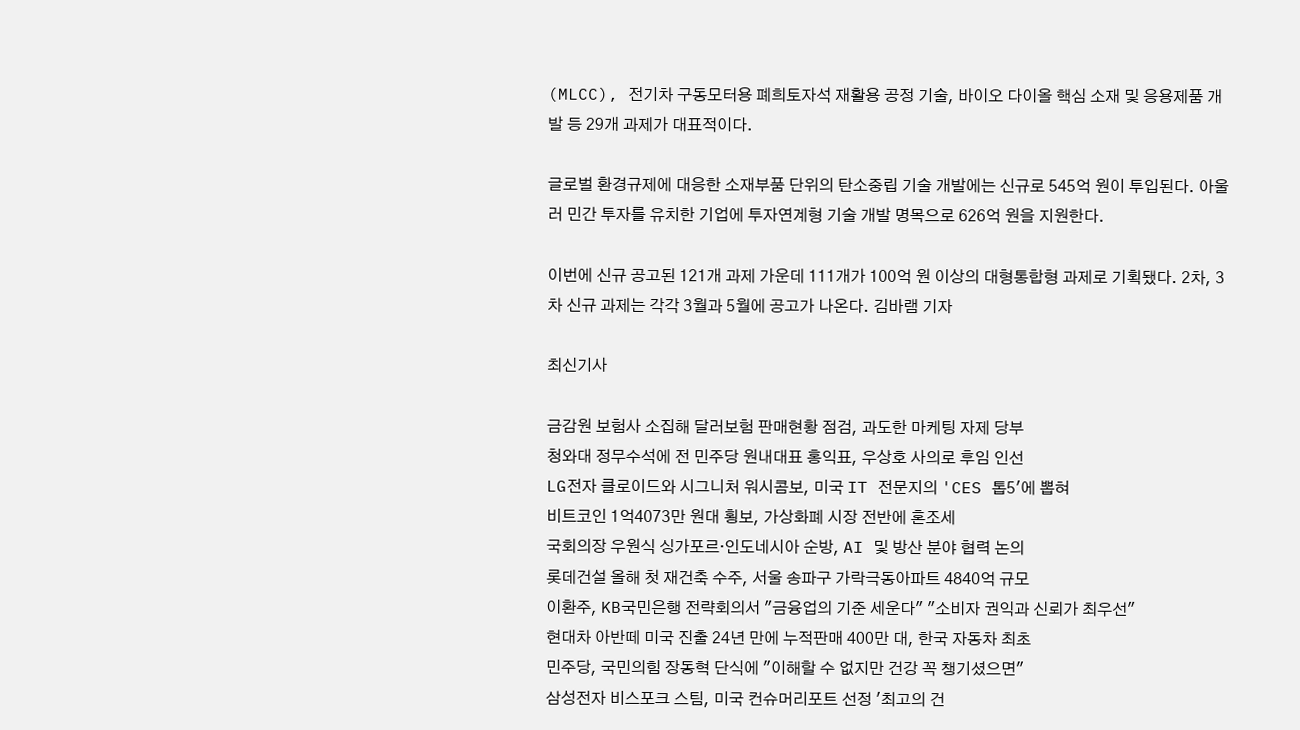(MLCC), 전기차 구동모터용 폐희토자석 재활용 공정 기술, 바이오 다이올 핵심 소재 및 응용제품 개발 등 29개 과제가 대표적이다.

글로벌 환경규제에 대응한 소재부품 단위의 탄소중립 기술 개발에는 신규로 545억 원이 투입된다. 아울러 민간 투자를 유치한 기업에 투자연계형 기술 개발 명목으로 626억 원을 지원한다.

이번에 신규 공고된 121개 과제 가운데 111개가 100억 원 이상의 대형통합형 과제로 기획됐다. 2차, 3차 신규 과제는 각각 3월과 5월에 공고가 나온다. 김바램 기자

최신기사

금감원 보험사 소집해 달러보험 판매현황 점검, 과도한 마케팅 자제 당부
청와대 정무수석에 전 민주당 원내대표 홍익표, 우상호 사의로 후임 인선
LG전자 클로이드와 시그니처 워시콤보, 미국 IT 전문지의 'CES 톱5'에 뽑혀
비트코인 1억4073만 원대 횡보, 가상화폐 시장 전반에 혼조세
국회의장 우원식 싱가포르·인도네시아 순방, AI 및 방산 분야 협력 논의
롯데건설 올해 첫 재건축 수주, 서울 송파구 가락극동아파트 4840억 규모
이환주, KB국민은행 전략회의서 "금융업의 기준 세운다" "소비자 권익과 신뢰가 최우선"
현대차 아반떼 미국 진출 24년 만에 누적판매 400만 대, 한국 자동차 최초
민주당, 국민의힘 장동혁 단식에 "이해할 수 없지만 건강 꼭 챙기셨으면"
삼성전자 비스포크 스팀, 미국 컨슈머리포트 선정 '최고의 건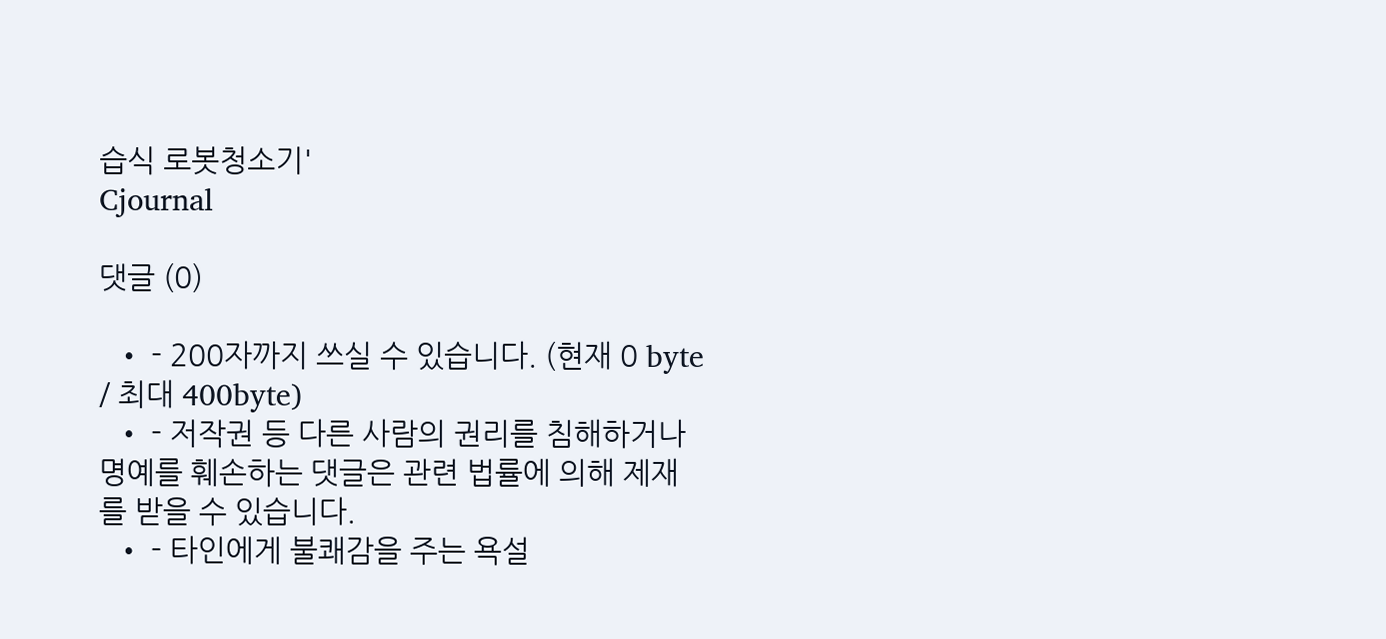습식 로봇청소기'
Cjournal

댓글 (0)

  • - 200자까지 쓰실 수 있습니다. (현재 0 byte / 최대 400byte)
  • - 저작권 등 다른 사람의 권리를 침해하거나 명예를 훼손하는 댓글은 관련 법률에 의해 제재를 받을 수 있습니다.
  • - 타인에게 불쾌감을 주는 욕설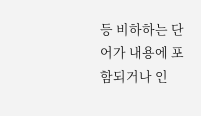등 비하하는 단어가 내용에 포함되거나 인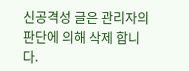신공격성 글은 관리자의 판단에 의해 삭제 합니다.